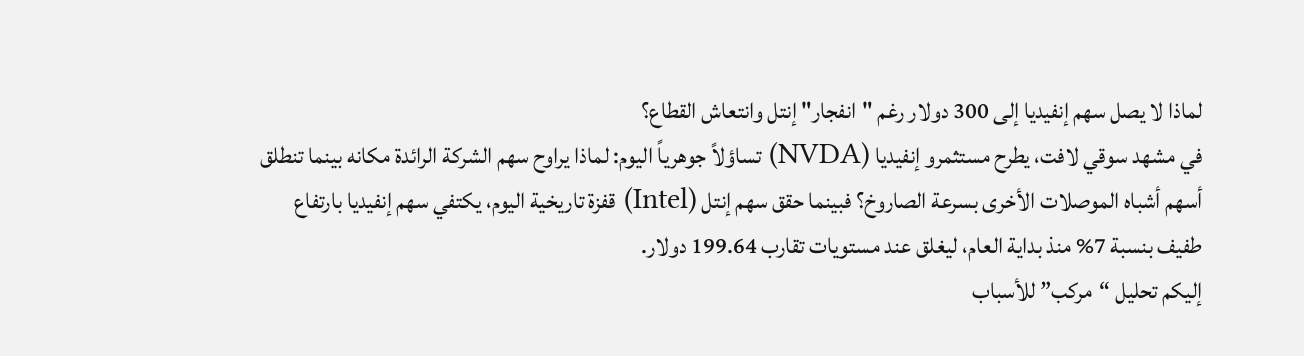لماذا لا يصل سهم إنفيديا إلى 300 دولار رغم "انفجار" إنتل وانتعاش القطاع؟
في مشهد سوقي لافت، يطرح مستثمرو إنفيديا (NVDA) تساؤلاً جوهرياً اليوم: لماذا يراوح سهم الشركة الرائدة مكانه بينما تنطلق أسهم أشباه الموصلات الأخرى بسرعة الصاروخ؟ فبينما حقق سهم إنتل (Intel) قفزة تاريخية اليوم، يكتفي سهم إنفيديا بارتفاع طفيف بنسبة 7% منذ بداية العام، ليغلق عند مستويات تقارب 199.64 دولار.
إليكم تحليل “مركب” للأسباب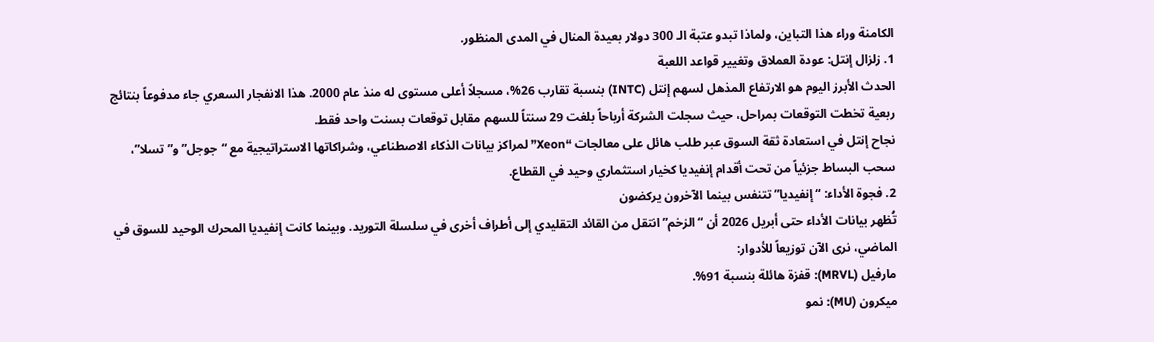الكامنة وراء هذا التباين، ولماذا تبدو عتبة الـ 300 دولار بعيدة المنال في المدى المنظور.
1. زلزال إنتل: عودة العملاق وتغيير قواعد اللعبة
الحدث الأبرز اليوم هو الارتفاع المذهل لسهم إنتل (INTC) بنسبة تقارب 26%، مسجلاً أعلى مستوى له منذ عام 2000. هذا الانفجار السعري جاء مدفوعاً بنتائج ربعية تخطت التوقعات بمراحل، حيث سجلت الشركة أرباحاً بلغت 29 سنتاً للسهم مقابل توقعات بسنت واحد فقط.
نجاح إنتل في استعادة ثقة السوق عبر طلب هائل على معالجات “Xeon” لمراكز بيانات الذكاء الاصطناعي، وشراكاتها الاستراتيجية مع “جوجل” و”تسلا”، سحب البساط جزئياً من تحت أقدام إنفيديا كخيار استثماري وحيد في القطاع.
2. فجوة الأداء: “إنفيديا” تتنفس بينما الآخرون يركضون
تُظهر بيانات الأداء حتى أبريل 2026 أن “الزخم” انتقل من القائد التقليدي إلى أطراف أخرى في سلسلة التوريد. وبينما كانت إنفيديا المحرك الوحيد للسوق في الماضي، نرى الآن توزيعاً للأدوار:
مارفيل (MRVL): قفزة هائلة بنسبة 91%.
ميكرون (MU): نمو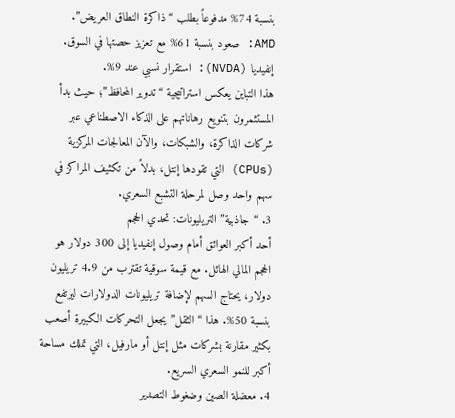بنسبة 74% مدفوعاً بطلب “ذاكرة النطاق العريض”.
AMD: صعود بنسبة 61% مع تعزيز حصتها في السوق.
إنفيديا (NVDA): استقرار نسبي عند 9%.
هذا التباين يعكس استراتيجية “تدوير المحافظ”؛ حيث بدأ المستثمرون بتنويع رهاناتهم على الذكاء الاصطناعي عبر شركات الذاكرة، والشبكات، والآن المعالجات المركزية (CPUs) التي تقودها إنتل، بدلاً من تكثيف المراكز في سهم واحد وصل لمرحلة التشبع السعري.
3. “جاذبية” التريليونات: تحدي الحجم
أحد أكبر العوائق أمام وصول إنفيديا إلى 300 دولار هو الحجم المالي الهائل. مع قيمة سوقية تقترب من 4.9 تريليون دولار، يحتاج السهم لإضافة تريليونات الدولارات ليرتفع بنسبة 50%. هذا “الثقل” يجعل التحركات الكبيرة أصعب بكثير مقارنة بشركات مثل إنتل أو مارفيل، التي تملك مساحة أكبر للنمو السعري السريع.
4. معضلة الصين وضغوط التصدير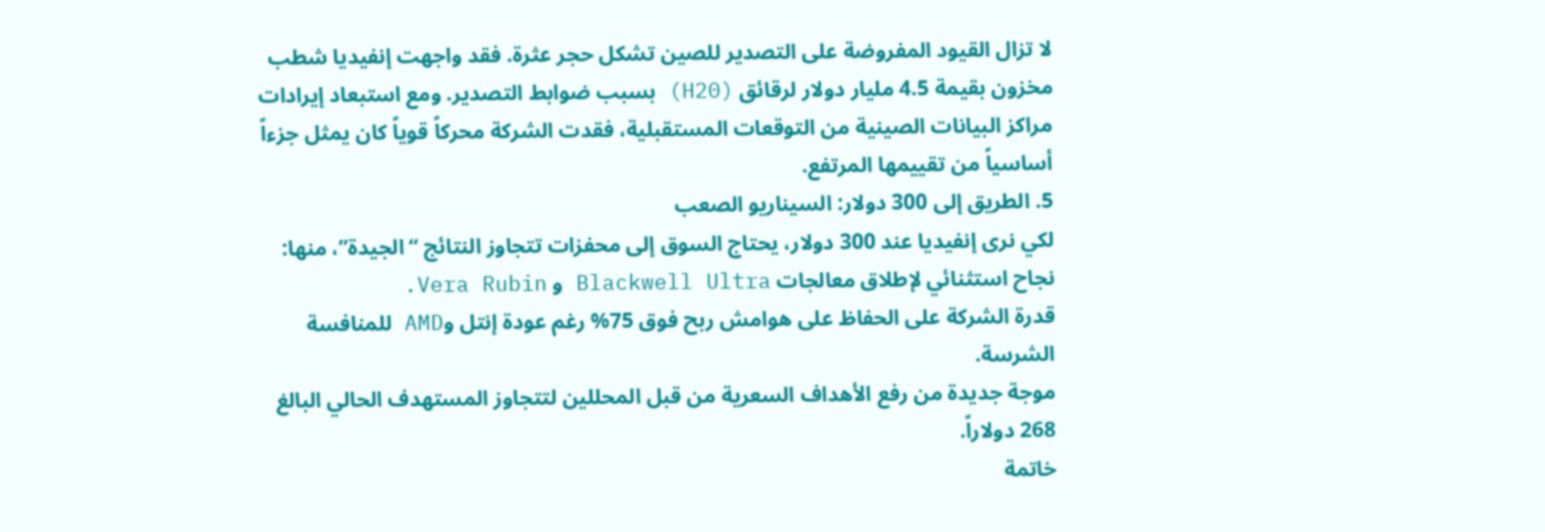لا تزال القيود المفروضة على التصدير للصين تشكل حجر عثرة. فقد واجهت إنفيديا شطب مخزون بقيمة 4.5 مليار دولار لرقائق (H20) بسبب ضوابط التصدير. ومع استبعاد إيرادات مراكز البيانات الصينية من التوقعات المستقبلية، فقدت الشركة محركاً قوياً كان يمثل جزءاً أساسياً من تقييمها المرتفع.
5. الطريق إلى 300 دولار: السيناريو الصعب
لكي نرى إنفيديا عند 300 دولار، يحتاج السوق إلى محفزات تتجاوز النتائج “الجيدة”، منها:
نجاح استثنائي لإطلاق معالجات Blackwell Ultra و Vera Rubin.
قدرة الشركة على الحفاظ على هوامش ربح فوق 75% رغم عودة إنتل وAMD للمنافسة الشرسة.
موجة جديدة من رفع الأهداف السعرية من قبل المحللين لتتجاوز المستهدف الحالي البالغ 268 دولاراً.
خاتمة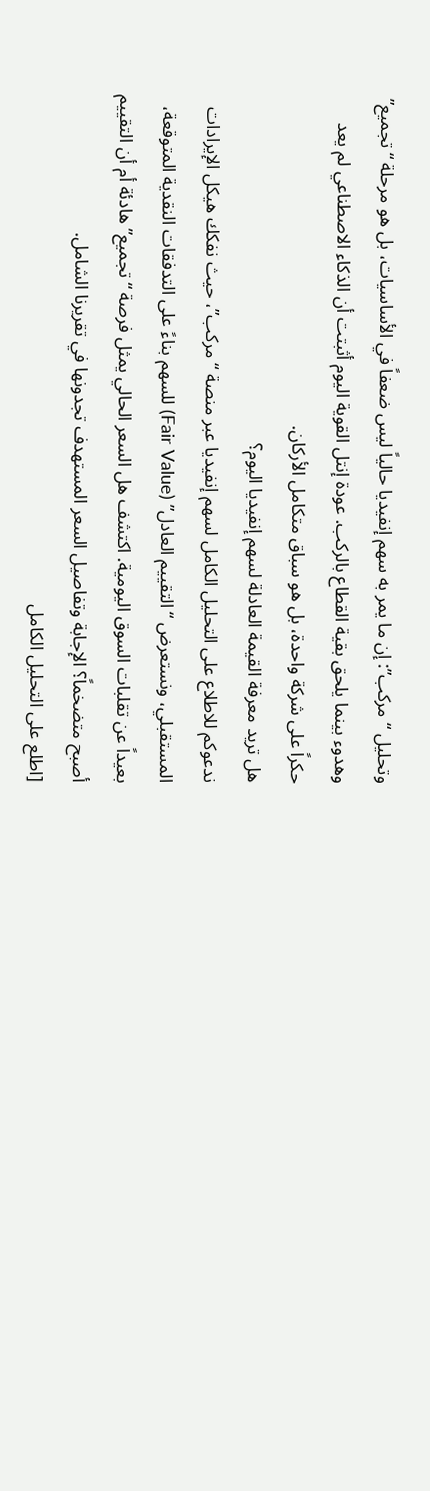وتحليل “مركب”: إن ما يمر به سهم إنفيديا حالياً ليس ضعفاً في الأساسيات، بل هو مرحلة “تجميع” وهدوء بينما يلحق بقية القطاع بالركب. عودة إنتل القوية اليوم أثبتت أن الذكاء الاصطناعي لم يعد حكراً على شركة واحدة، بل هو سباق متكامل الأركان.
هل تريد معرفة القيمة العادلة لسهم إنفيديا اليوم؟
ندعوكم للاطلاع على التحليل الكامل لسهم إنفيديا عبر منصة “مركب”، حيث نفكك هيكل الإيرادات المستقبلي، ونستعرض “التقييم العادل” (Fair Value) للسهم بناءً على التدفقات النقدية المتوقعة، بعيداً عن تقلبات السوق اليومية. اكتشف هل السعر الحالي يمثل فرصة “تجميع” هادئة أم أن التقييم أصبح متضخماً؟ الإجابة وتفاصيل السعر المستهدف تجدونها في تقريرنا الشامل.
[اطلع على التحليل الكامل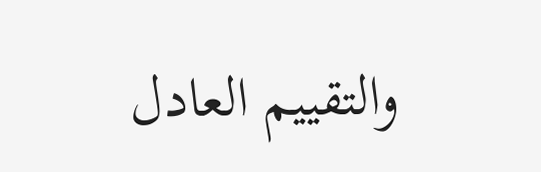والتقييم العادل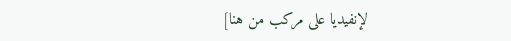لإنفيديا على مركب من هنا]